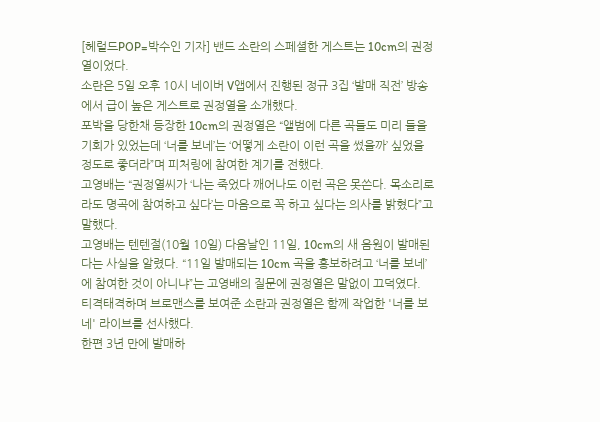[헤럴드POP=박수인 기자] 밴드 소란의 스페셜한 게스트는 10cm의 권정열이었다.
소란은 5일 오후 10시 네이버 V앱에서 진행된 정규 3집 ‘발매 직전’ 방송에서 급이 높은 게스트로 권정열을 소개했다.
포박을 당한채 등장한 10cm의 권정열은 “앨범에 다른 곡들도 미리 들을 기회가 있었는데 ‘너를 보네’는 ‘어떻게 소란이 이런 곡을 썼을까’ 싶었을 정도로 좋더라”며 피처링에 참여한 계기를 전했다.
고영배는 “권정열씨가 ‘나는 죽었다 깨어나도 이런 곡은 못쓴다. 목소리로라도 명곡에 참여하고 싶다’는 마음으로 꼭 하고 싶다는 의사를 밝혔다”고 말했다.
고영배는 텐텐절(10월 10일) 다음날인 11일, 10cm의 새 음원이 발매된다는 사실을 알렸다. “11일 발매되는 10cm 곡을 홍보하려고 ‘너를 보네’에 참여한 것이 아니냐”는 고영배의 질문에 권정열은 말없이 끄덕였다.
티격태격하며 브로맨스를 보여준 소란과 권정열은 함께 작업한 '너를 보네' 라이브를 선사했다.
한편 3년 만에 발매하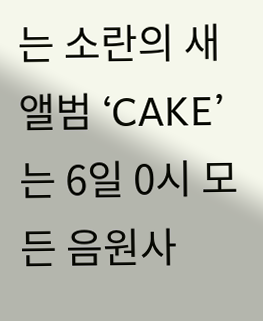는 소란의 새 앨범 ‘CAKE’는 6일 0시 모든 음원사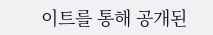이트를 통해 공개된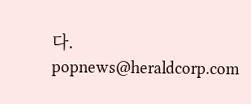다.
popnews@heraldcorp.com